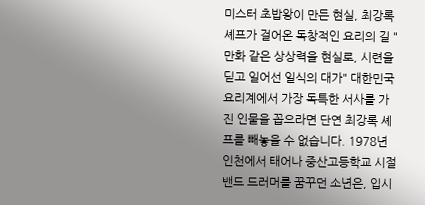미스터 초밥왕이 만든 현실, 최강록 셰프가 걸어온 독창적인 요리의 길 "만화 같은 상상력을 현실로, 시련을 딛고 일어선 일식의 대가" 대한민국 요리계에서 가장 독특한 서사를 가진 인물을 꼽으라면 단연 최강록 셰프를 빼놓을 수 없습니다. 1978년 인천에서 태어나 중산고등학교 시절 밴드 드러머를 꿈꾸던 소년은, 입시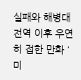실패와 해병대 전역 이후 우연히 접한 만화 '미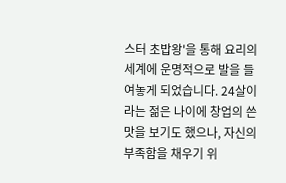스터 초밥왕'을 통해 요리의 세계에 운명적으로 발을 들여놓게 되었습니다. 24살이라는 젊은 나이에 창업의 쓴맛을 보기도 했으나, 자신의 부족함을 채우기 위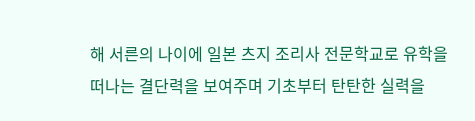해 서른의 나이에 일본 츠지 조리사 전문학교로 유학을 떠나는 결단력을 보여주며 기초부터 탄탄한 실력을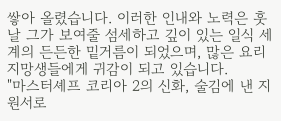쌓아 올렸습니다. 이러한 인내와 노력은 훗날 그가 보여줄 섬세하고 깊이 있는 일식 세계의 든든한 밑거름이 되었으며, 많은 요리 지망생들에게 귀감이 되고 있습니다.
"마스터셰프 코리아 2의 신화, 술김에 낸 지원서로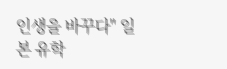인생을 바꾸다" 일본 유학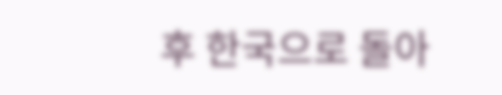후 한국으로 돌아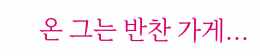온 그는 반찬 가게...